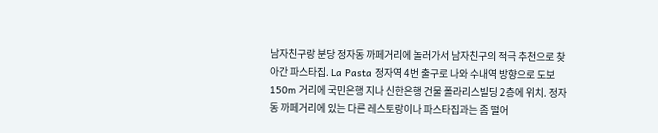남자친구랑 분당 정자동 까페거리에 놀러가서 남자친구의 적극 추천으로 찾아간 파스타집. La Pasta 정자역 4번 출구로 나와 수내역 방향으로 도보 150m 거리에 국민은행 지나 신한은행 건물 폴라리스빌딩 2층에 위치. 정자동 까페거리에 있는 다른 레스토랑이나 파스타집과는 좀 떨어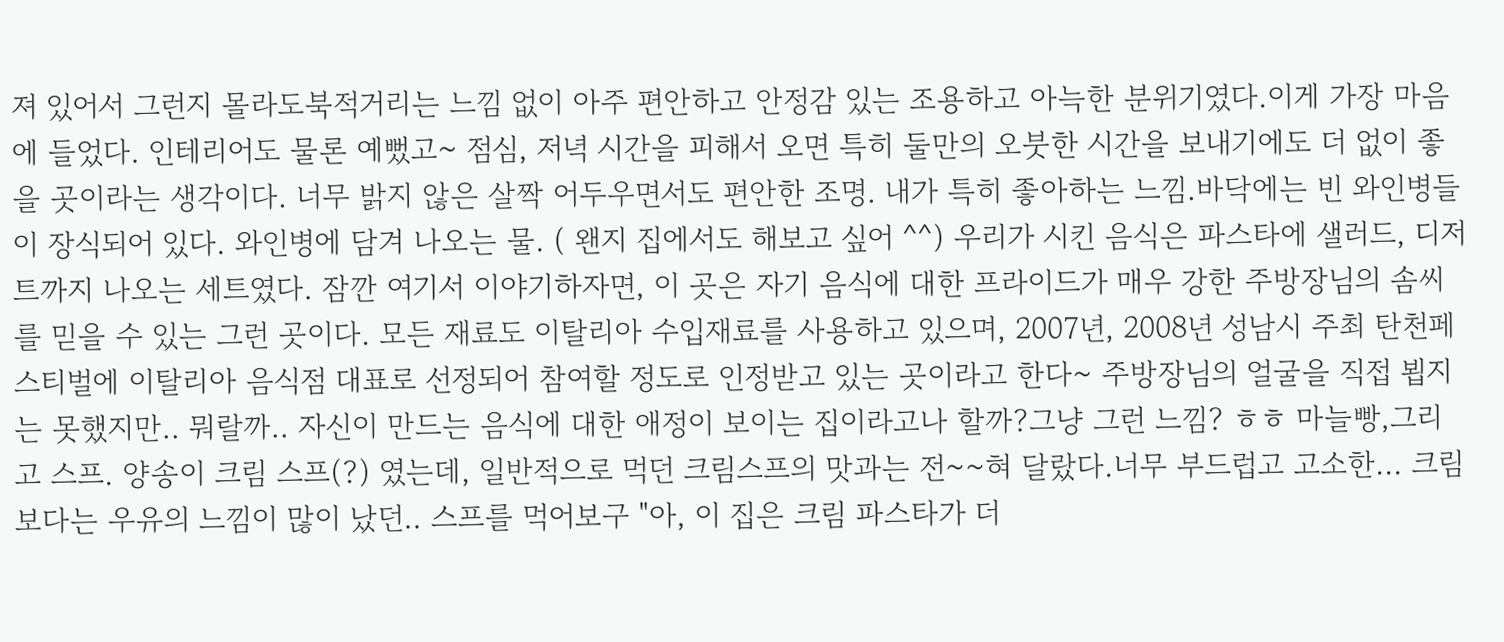져 있어서 그런지 몰라도북적거리는 느낌 없이 아주 편안하고 안정감 있는 조용하고 아늑한 분위기였다.이게 가장 마음에 들었다. 인테리어도 물론 예뻤고~ 점심, 저녁 시간을 피해서 오면 특히 둘만의 오붓한 시간을 보내기에도 더 없이 좋을 곳이라는 생각이다. 너무 밝지 않은 살짝 어두우면서도 편안한 조명. 내가 특히 좋아하는 느낌.바닥에는 빈 와인병들이 장식되어 있다. 와인병에 담겨 나오는 물. ( 왠지 집에서도 해보고 싶어 ^^) 우리가 시킨 음식은 파스타에 샐러드, 디저트까지 나오는 세트였다. 잠깐 여기서 이야기하자면, 이 곳은 자기 음식에 대한 프라이드가 매우 강한 주방장님의 솜씨를 믿을 수 있는 그런 곳이다. 모든 재료도 이탈리아 수입재료를 사용하고 있으며, 2007년, 2008년 성남시 주최 탄천페스티벌에 이탈리아 음식점 대표로 선정되어 참여할 정도로 인정받고 있는 곳이라고 한다~ 주방장님의 얼굴을 직접 뵙지는 못했지만.. 뭐랄까.. 자신이 만드는 음식에 대한 애정이 보이는 집이라고나 할까?그냥 그런 느낌? ㅎㅎ 마늘빵,그리고 스프. 양송이 크림 스프(?) 였는데, 일반적으로 먹던 크림스프의 맛과는 전~~혀 달랐다.너무 부드럽고 고소한... 크림보다는 우유의 느낌이 많이 났던.. 스프를 먹어보구 "아, 이 집은 크림 파스타가 더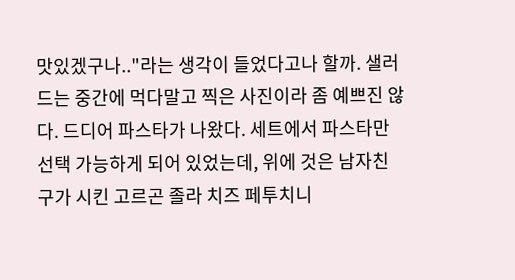맛있겠구나.."라는 생각이 들었다고나 할까. 샐러드는 중간에 먹다말고 찍은 사진이라 좀 예쁘진 않다. 드디어 파스타가 나왔다. 세트에서 파스타만 선택 가능하게 되어 있었는데, 위에 것은 남자친구가 시킨 고르곤 졸라 치즈 페투치니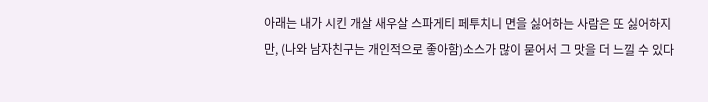아래는 내가 시킨 개살 새우살 스파게티 페투치니 면을 싫어하는 사람은 또 싫어하지만, (나와 남자친구는 개인적으로 좋아함)소스가 많이 묻어서 그 맛을 더 느낄 수 있다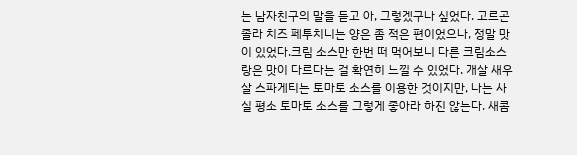는 남자친구의 말을 듣고 아, 그렇겠구나 싶었다. 고르곤 졸라 치즈 페투치니는 양은 좀 적은 편이었으나, 정말 맛이 있었다.크림 소스만 한번 떠 먹어보니 다른 크림소스랑은 맛이 다르다는 걸 확연히 느낄 수 있었다. 개살 새우살 스파게티는 토마토 소스를 이용한 것이지만, 나는 사실 평소 토마토 소스를 그렇게 좋아라 하진 않는다. 새콤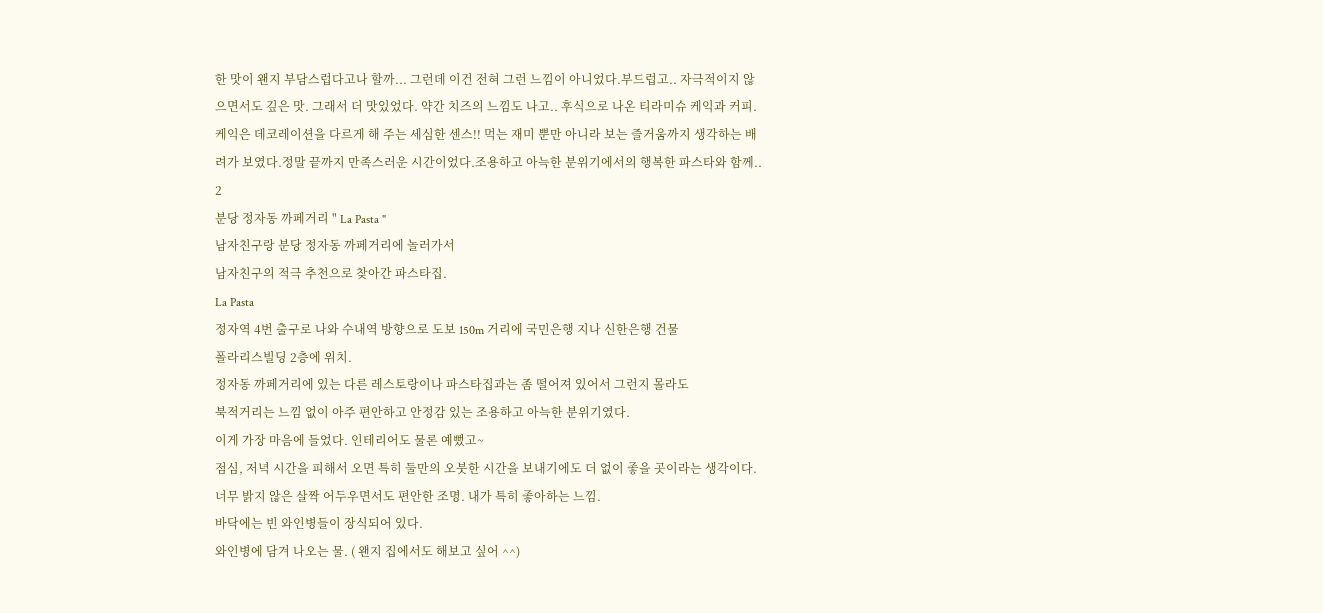한 맛이 왠지 부담스럽다고나 할까... 그런데 이건 전혀 그런 느낌이 아니었다.부드럽고.. 자극적이지 않으면서도 깊은 맛. 그래서 더 맛있었다. 약간 치즈의 느낌도 나고.. 후식으로 나온 티라미슈 케익과 커피. 케익은 데코레이션을 다르게 해 주는 세심한 센스!! 먹는 재미 뿐만 아니라 보는 즐거움까지 생각하는 배려가 보였다.정말 끝까지 만족스러운 시간이었다.조용하고 아늑한 분위기에서의 행복한 파스타와 함께.. 2
분당 정자동 까페거리 " La Pasta "
남자친구랑 분당 정자동 까페거리에 놀러가서
남자친구의 적극 추천으로 찾아간 파스타집.
La Pasta
정자역 4번 출구로 나와 수내역 방향으로 도보 150m 거리에 국민은행 지나 신한은행 건물
폴라리스빌딩 2층에 위치.
정자동 까페거리에 있는 다른 레스토랑이나 파스타집과는 좀 떨어져 있어서 그런지 몰라도
북적거리는 느낌 없이 아주 편안하고 안정감 있는 조용하고 아늑한 분위기였다.
이게 가장 마음에 들었다. 인테리어도 물론 예뻤고~
점심, 저녁 시간을 피해서 오면 특히 둘만의 오붓한 시간을 보내기에도 더 없이 좋을 곳이라는 생각이다.
너무 밝지 않은 살짝 어두우면서도 편안한 조명. 내가 특히 좋아하는 느낌.
바닥에는 빈 와인병들이 장식되어 있다.
와인병에 담겨 나오는 물. ( 왠지 집에서도 해보고 싶어 ^^)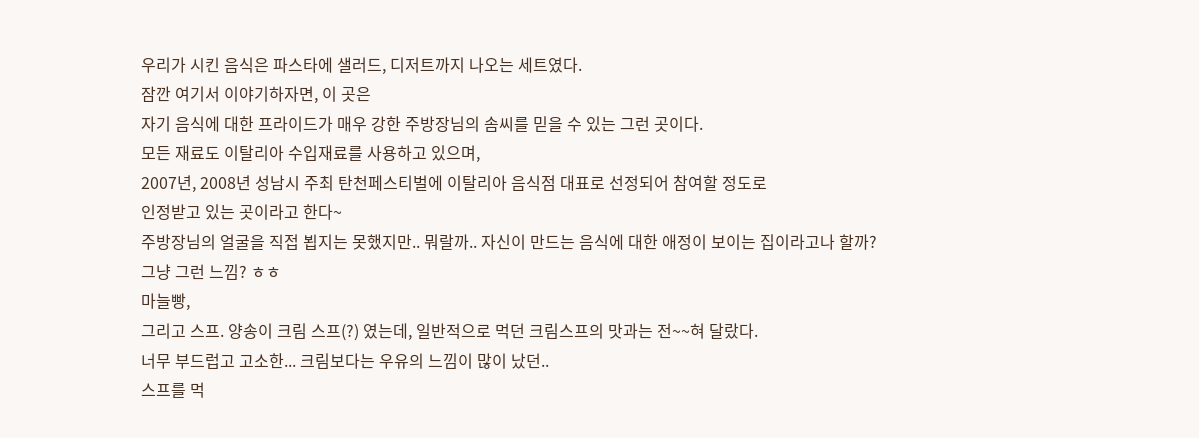우리가 시킨 음식은 파스타에 샐러드, 디저트까지 나오는 세트였다.
잠깐 여기서 이야기하자면, 이 곳은
자기 음식에 대한 프라이드가 매우 강한 주방장님의 솜씨를 믿을 수 있는 그런 곳이다.
모든 재료도 이탈리아 수입재료를 사용하고 있으며,
2007년, 2008년 성남시 주최 탄천페스티벌에 이탈리아 음식점 대표로 선정되어 참여할 정도로
인정받고 있는 곳이라고 한다~
주방장님의 얼굴을 직접 뵙지는 못했지만.. 뭐랄까.. 자신이 만드는 음식에 대한 애정이 보이는 집이라고나 할까?
그냥 그런 느낌? ㅎㅎ
마늘빵,
그리고 스프. 양송이 크림 스프(?) 였는데, 일반적으로 먹던 크림스프의 맛과는 전~~혀 달랐다.
너무 부드럽고 고소한... 크림보다는 우유의 느낌이 많이 났던..
스프를 먹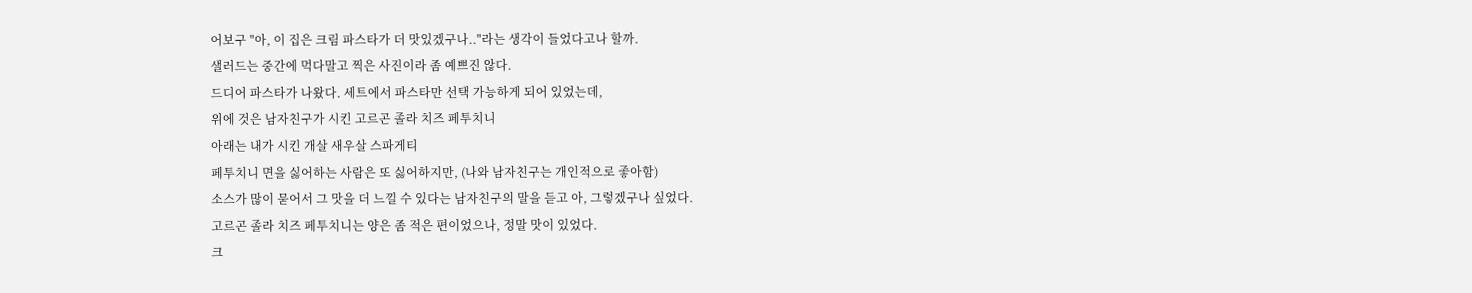어보구 "아, 이 집은 크림 파스타가 더 맛있겠구나.."라는 생각이 들었다고나 할까.
샐러드는 중간에 먹다말고 찍은 사진이라 좀 예쁘진 않다.
드디어 파스타가 나왔다. 세트에서 파스타만 선택 가능하게 되어 있었는데,
위에 것은 남자친구가 시킨 고르곤 졸라 치즈 페투치니
아래는 내가 시킨 개살 새우살 스파게티
페투치니 면을 싫어하는 사람은 또 싫어하지만, (나와 남자친구는 개인적으로 좋아함)
소스가 많이 묻어서 그 맛을 더 느낄 수 있다는 남자친구의 말을 듣고 아, 그렇겠구나 싶었다.
고르곤 졸라 치즈 페투치니는 양은 좀 적은 편이었으나, 정말 맛이 있었다.
크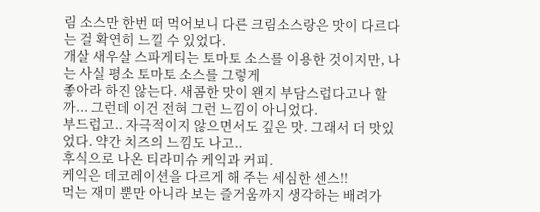림 소스만 한번 떠 먹어보니 다른 크림소스랑은 맛이 다르다는 걸 확연히 느낄 수 있었다.
개살 새우살 스파게티는 토마토 소스를 이용한 것이지만, 나는 사실 평소 토마토 소스를 그렇게
좋아라 하진 않는다. 새콤한 맛이 왠지 부담스럽다고나 할까... 그런데 이건 전혀 그런 느낌이 아니었다.
부드럽고.. 자극적이지 않으면서도 깊은 맛. 그래서 더 맛있었다. 약간 치즈의 느낌도 나고..
후식으로 나온 티라미슈 케익과 커피.
케익은 데코레이션을 다르게 해 주는 세심한 센스!!
먹는 재미 뿐만 아니라 보는 즐거움까지 생각하는 배려가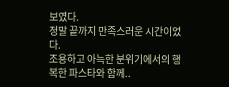보였다.
정말 끝까지 만족스러운 시간이었다.
조용하고 아늑한 분위기에서의 행복한 파스타와 함께..